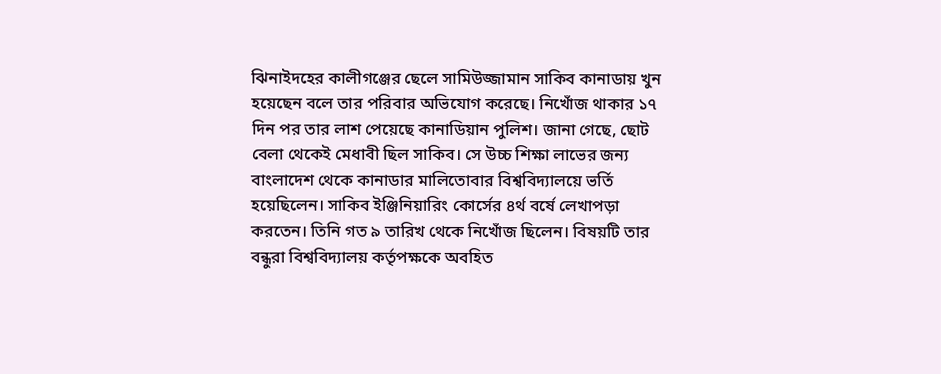ঝিনাইদহের কালীগঞ্জের ছেলে সামিউজ্জামান সাকিব কানাডায় খুন হয়েছেন বলে তার পরিবার অভিযোগ করেছে। নিখোঁজ থাকার ১৭ দিন পর তার লাশ পেয়েছে কানাডিয়ান পুলিশ। জানা গেছে, ছোট বেলা থেকেই মেধাবী ছিল সাকিব। সে উচ্চ শিক্ষা লাভের জন্য বাংলাদেশ থেকে কানাডার মালিতোবার বিশ্ববিদ্যালয়ে ভর্তি হয়েছিলেন। সাকিব ইঞ্জিনিয়ারিং কোর্সের ৪র্থ বর্ষে লেখাপড়া করতেন। তিনি গত ৯ তারিখ থেকে নিখোঁজ ছিলেন। বিষয়টি তার বন্ধুরা বিশ্ববিদ্যালয় কর্তৃপক্ষকে অবহিত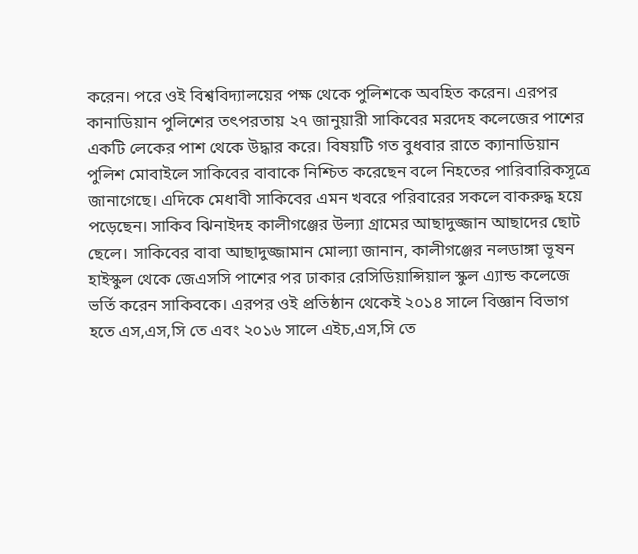করেন। পরে ওই বিশ্ববিদ্যালয়ের পক্ষ থেকে পুলিশকে অবহিত করেন। এরপর কানাডিয়ান পুলিশের তৎপরতায় ২৭ জানুয়ারী সাকিবের মরদেহ কলেজের পাশের একটি লেকের পাশ থেকে উদ্ধার করে। বিষয়টি গত বুধবার রাতে ক্যানাডিয়ান পুলিশ মোবাইলে সাকিবের বাবাকে নিশ্চিত করেছেন বলে নিহতের পারিবারিকসূত্রে জানাগেছে। এদিকে মেধাবী সাকিবের এমন খবরে পরিবারের সকলে বাকরুদ্ধ হয়ে পড়েছেন। সাকিব ঝিনাইদহ কালীগঞ্জের উল্যা গ্রামের আছাদুজ্জান আছাদের ছোট ছেলে। সাকিবের বাবা আছাদুজ্জামান মোল্যা জানান, কালীগঞ্জের নলডাঙ্গা ভূষন হাইস্কুল থেকে জেএসসি পাশের পর ঢাকার রেসিডিয়ান্সিয়াল স্কুল এ্যান্ড কলেজে ভর্তি করেন সাকিবকে। এরপর ওই প্রতিষ্ঠান থেকেই ২০১৪ সালে বিজ্ঞান বিভাগ হতে এস,এস,সি তে এবং ২০১৬ সালে এইচ,এস,সি তে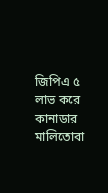জিপিএ ৫ লাভ করে কানাডার মালিতোবা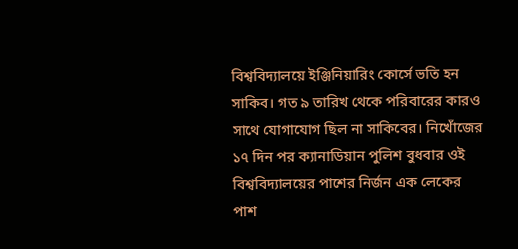বিশ্ববিদ্যালয়ে ইঞ্জিনিয়ারিং কোর্সে ভতি হন সাকিব। গত ৯ তারিখ থেকে পরিবারের কারও সাথে যোগাযোগ ছিল না সাকিবের। নিখোঁজের ১৭ দিন পর ক্যানাডিয়ান পুলিশ বুধবার ওই বিশ্ববিদ্যালয়ের পাশের নির্জন এক লেকের পাশ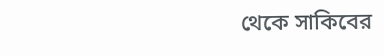থেকে সাকিবের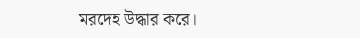মরদেহ উদ্ধার করে।